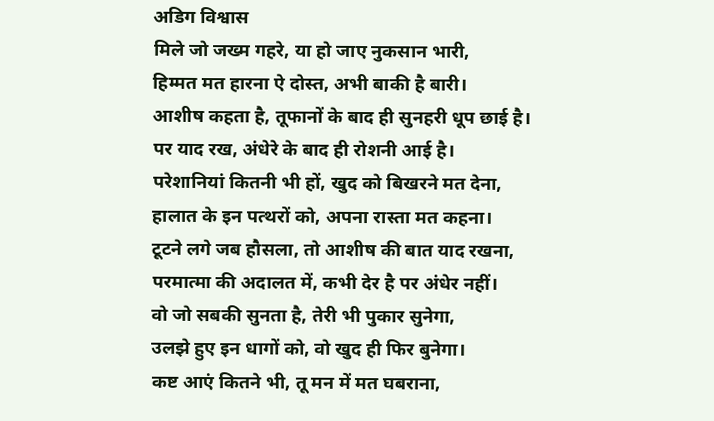अडिग विश्वास
मिले जो जख्म गहरे, या हो जाए नुकसान भारी,
हिम्मत मत हारना ऐ दोस्त, अभी बाकी है बारी।
आशीष कहता है, तूफानों के बाद ही सुनहरी धूप छाई है।
पर याद रख, अंधेरे के बाद ही रोशनी आई है।
परेशानियां कितनी भी हों, खुद को बिखरने मत देना,
हालात के इन पत्थरों को, अपना रास्ता मत कहना।
टूटने लगे जब हौसला, तो आशीष की बात याद रखना,
परमात्मा की अदालत में, कभी देर है पर अंधेर नहीं।
वो जो सबकी सुनता है, तेरी भी पुकार सुनेगा,
उलझे हुए इन धागों को, वो खुद ही फिर बुनेगा।
कष्ट आएं कितने भी, तू मन में मत घबराना,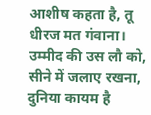आशीष कहता है, तू धीरज मत गंवाना।
उम्मीद की उस लौ को, सीने में जलाए रखना,
दुनिया कायम है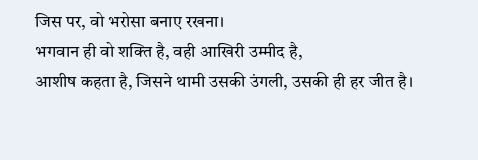जिस पर, वो भरोसा बनाए रखना।
भगवान ही वो शक्ति है, वही आखिरी उम्मीद है,
आशीष कहता है, जिसने थामी उसकी उंगली, उसकी ही हर जीत है।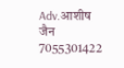Adv.आशीष जैन
7055301422